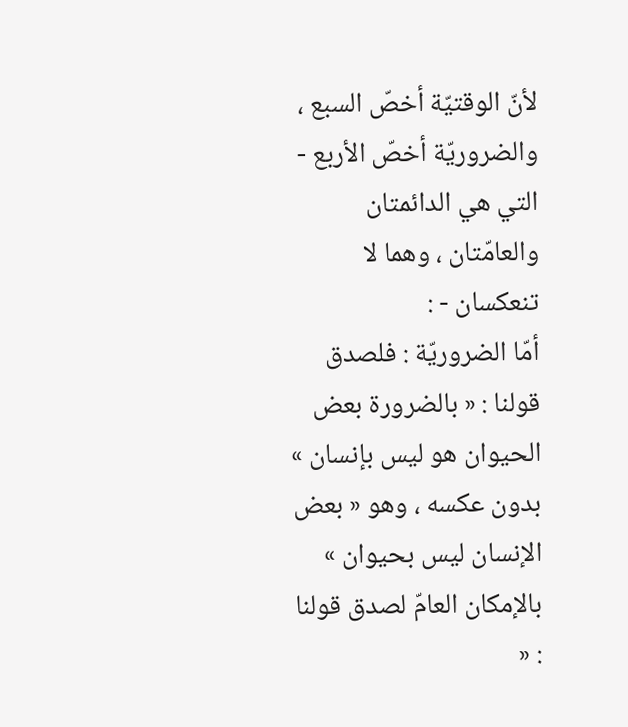لأنّ الوقتيّة أخصّ السبع ، والضروريّة أخصّ الأربع - التي هي الدائمتان والعامّتان ، وهما لا تنعكسان - :
أمّا الضروريّة : فلصدق قولنا : « بالضرورة بعض الحيوان هو ليس بإنسان » بدون عكسه ، وهو « بعض الإنسان ليس بحيوان » بالإمكان العامّ لصدق قولنا : «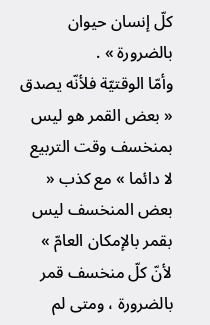كلّ إنسان حيوان بالضرورة » .
وأمّا الوقتيّة فلأنّه يصدق « بعض القمر هو ليس بمنخسف وقت التربيع لا دائما » مع كذب « بعض المنخسف ليس بقمر بالإمكان العامّ » لأنّ كلّ منخسف قمر بالضرورة ، ومتى لم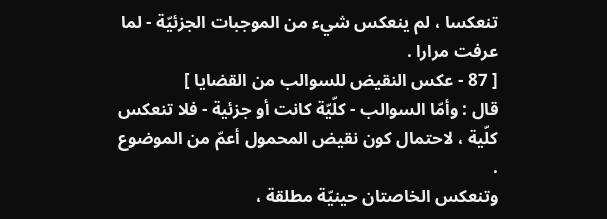تنعكسا ، لم ينعكس شيء من الموجبات الجزئيّة - لما عرفت مرارا .
[ 87 - عكس النقيض للسوالب من القضايا ]
قال : وأمّا السوالب - كلّيّة كانت أو جزئية - فلا تنعكس كلّية ، لاحتمال كون نقيض المحمول أعمّ من الموضوع .
وتنعكس الخاصتان حينيّة مطلقة ،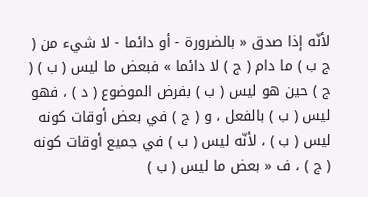لأنّه إذا صدق « بالضرورة - أو دائما - لا شيء من ( ج ب ) ما دام ( ج ) لا دائما » فبعض ما ليس ( ب ) ( ج ) حين هو ليس ( ب ) بفرض الموضوع ( د ) ، فهو ليس ( ب ) بالفعل ، و ( ج ) في بعض أوقات كونه ليس ( ب ) ، لأنّه ليس ( ب ) في جميع أوقات كونه ( ج ) ، ف « بعض ما ليس ( ب )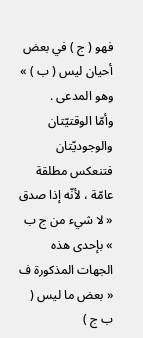فهو ( ج ) في بعض أحيان ليس ( ب ) » وهو المدعى .
وأمّا الوقتيّتان والوجوديّتان فتنعكس مطلقة عامّة ، لأنّه إذا صدق « لا شيء من ج ب » بإحدى هذه الجهات المذكورة ف « بعض ما ليس ( ب ج )